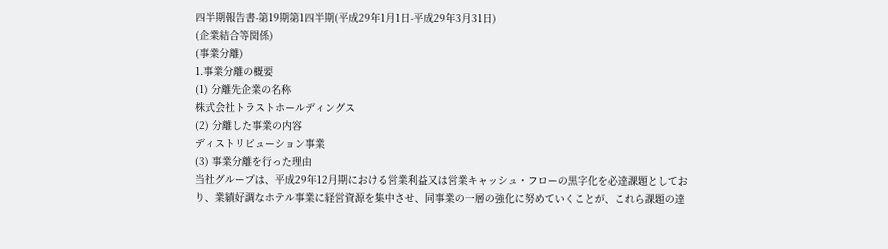四半期報告書-第19期第1四半期(平成29年1月1日-平成29年3月31日)
(企業結合等関係)
(事業分離)
1.事業分離の概要
(1) 分離先企業の名称
株式会社トラストホールディングス
(2) 分離した事業の内容
ディストリビューション事業
(3) 事業分離を行った理由
当社グループは、平成29年12月期における営業利益又は営業キャッシュ・フローの黒字化を必達課題としており、業績好調なホテル事業に経営資源を集中させ、同事業の一層の強化に努めていくことが、これら課題の達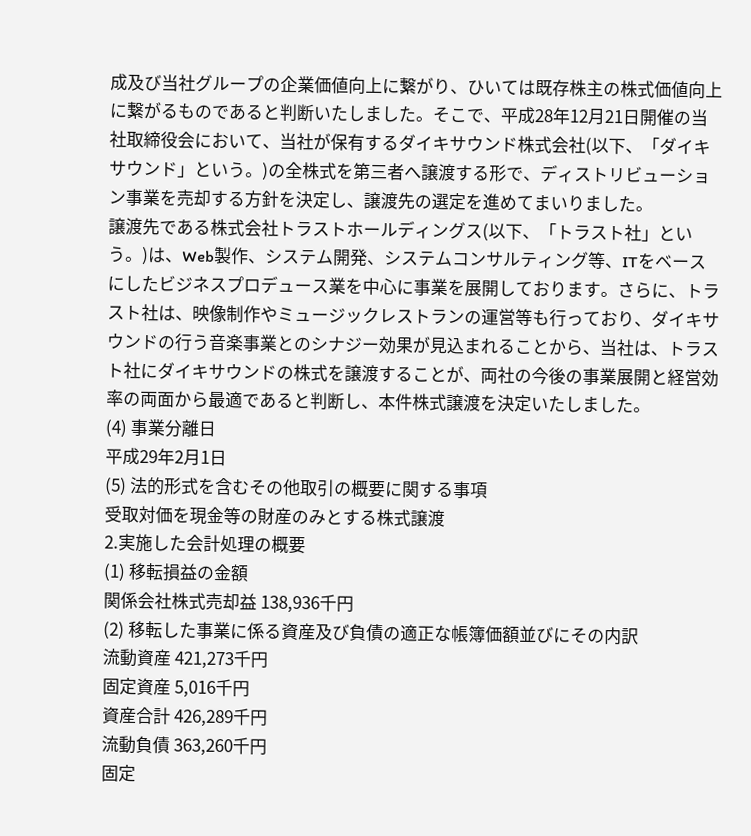成及び当社グループの企業価値向上に繋がり、ひいては既存株主の株式価値向上に繋がるものであると判断いたしました。そこで、平成28年12月21日開催の当社取締役会において、当社が保有するダイキサウンド株式会社(以下、「ダイキサウンド」という。)の全株式を第三者へ譲渡する形で、ディストリビューション事業を売却する方針を決定し、譲渡先の選定を進めてまいりました。
譲渡先である株式会社トラストホールディングス(以下、「トラスト社」という。)は、Web製作、システム開発、システムコンサルティング等、ITをベースにしたビジネスプロデュース業を中心に事業を展開しております。さらに、トラスト社は、映像制作やミュージックレストランの運営等も行っており、ダイキサウンドの行う音楽事業とのシナジー効果が見込まれることから、当社は、トラスト社にダイキサウンドの株式を譲渡することが、両社の今後の事業展開と経営効率の両面から最適であると判断し、本件株式譲渡を決定いたしました。
(4) 事業分離日
平成29年2月1日
(5) 法的形式を含むその他取引の概要に関する事項
受取対価を現金等の財産のみとする株式譲渡
2.実施した会計処理の概要
(1) 移転損益の金額
関係会社株式売却益 138,936千円
(2) 移転した事業に係る資産及び負債の適正な帳簿価額並びにその内訳
流動資産 421,273千円
固定資産 5,016千円
資産合計 426,289千円
流動負債 363,260千円
固定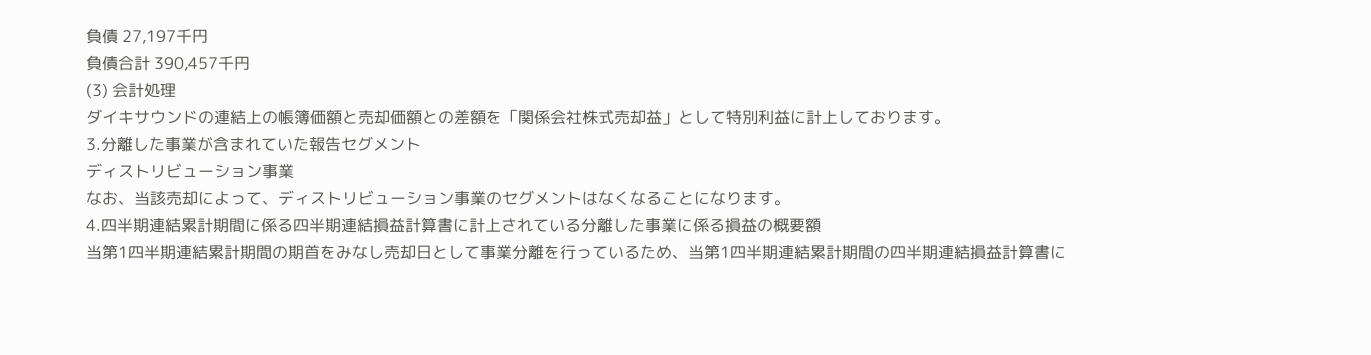負債 27,197千円
負債合計 390,457千円
(3) 会計処理
ダイキサウンドの連結上の帳簿価額と売却価額との差額を「関係会社株式売却益」として特別利益に計上しております。
3.分離した事業が含まれていた報告セグメント
ディストリビューション事業
なお、当該売却によって、ディストリビューション事業のセグメントはなくなることになります。
4.四半期連結累計期間に係る四半期連結損益計算書に計上されている分離した事業に係る損益の概要額
当第1四半期連結累計期間の期首をみなし売却日として事業分離を行っているため、当第1四半期連結累計期間の四半期連結損益計算書に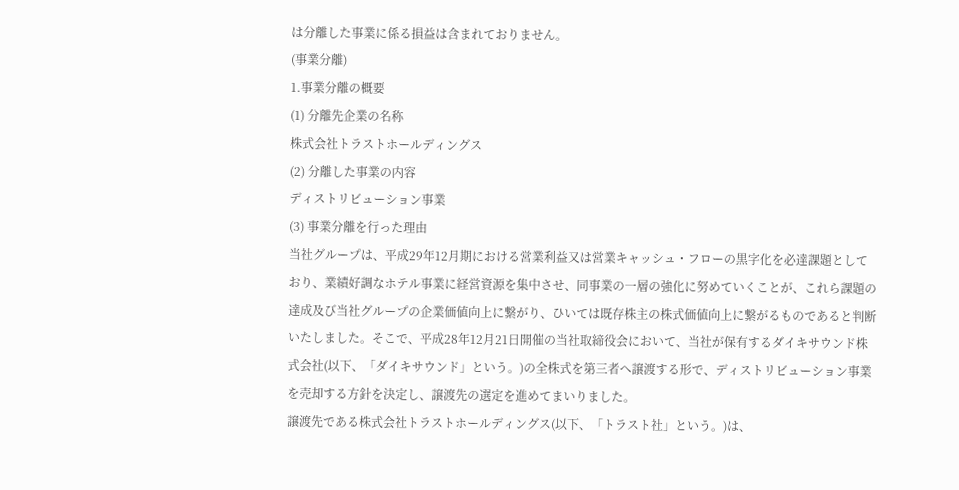は分離した事業に係る損益は含まれておりません。
(事業分離)
1.事業分離の概要
(1) 分離先企業の名称
株式会社トラストホールディングス
(2) 分離した事業の内容
ディストリビューション事業
(3) 事業分離を行った理由
当社グループは、平成29年12月期における営業利益又は営業キャッシュ・フローの黒字化を必達課題としており、業績好調なホテル事業に経営資源を集中させ、同事業の一層の強化に努めていくことが、これら課題の達成及び当社グループの企業価値向上に繋がり、ひいては既存株主の株式価値向上に繋がるものであると判断いたしました。そこで、平成28年12月21日開催の当社取締役会において、当社が保有するダイキサウンド株式会社(以下、「ダイキサウンド」という。)の全株式を第三者へ譲渡する形で、ディストリビューション事業を売却する方針を決定し、譲渡先の選定を進めてまいりました。
譲渡先である株式会社トラストホールディングス(以下、「トラスト社」という。)は、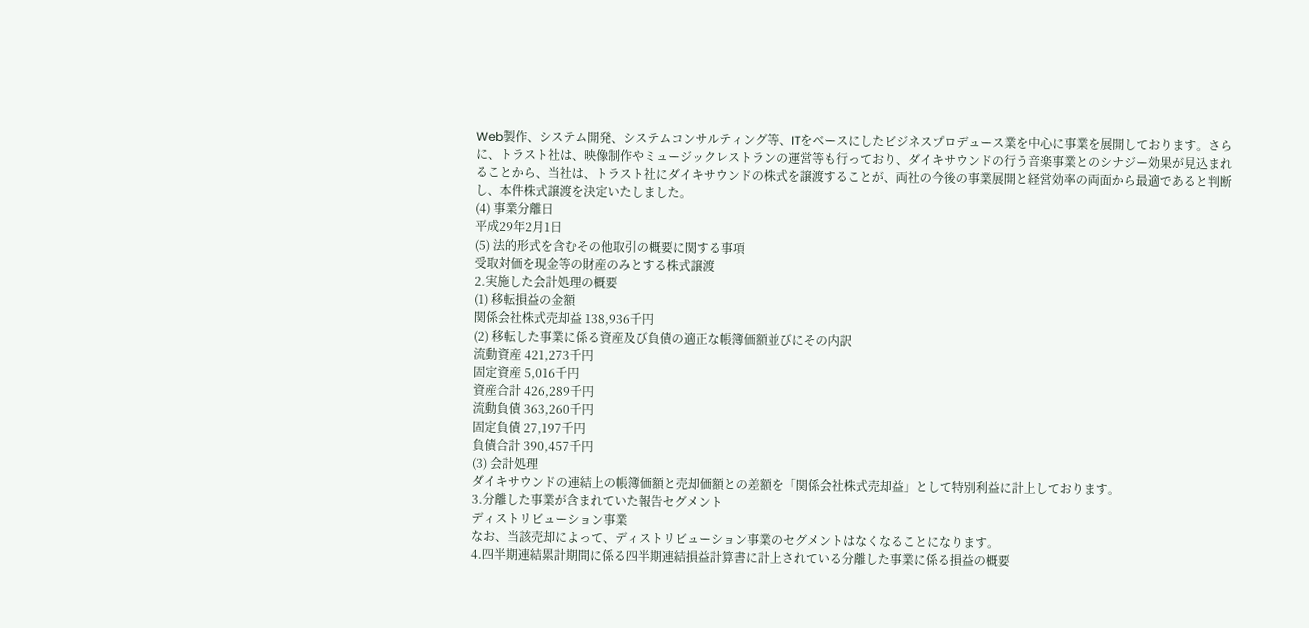Web製作、システム開発、システムコンサルティング等、ITをベースにしたビジネスプロデュース業を中心に事業を展開しております。さらに、トラスト社は、映像制作やミュージックレストランの運営等も行っており、ダイキサウンドの行う音楽事業とのシナジー効果が見込まれることから、当社は、トラスト社にダイキサウンドの株式を譲渡することが、両社の今後の事業展開と経営効率の両面から最適であると判断し、本件株式譲渡を決定いたしました。
(4) 事業分離日
平成29年2月1日
(5) 法的形式を含むその他取引の概要に関する事項
受取対価を現金等の財産のみとする株式譲渡
2.実施した会計処理の概要
(1) 移転損益の金額
関係会社株式売却益 138,936千円
(2) 移転した事業に係る資産及び負債の適正な帳簿価額並びにその内訳
流動資産 421,273千円
固定資産 5,016千円
資産合計 426,289千円
流動負債 363,260千円
固定負債 27,197千円
負債合計 390,457千円
(3) 会計処理
ダイキサウンドの連結上の帳簿価額と売却価額との差額を「関係会社株式売却益」として特別利益に計上しております。
3.分離した事業が含まれていた報告セグメント
ディストリビューション事業
なお、当該売却によって、ディストリビューション事業のセグメントはなくなることになります。
4.四半期連結累計期間に係る四半期連結損益計算書に計上されている分離した事業に係る損益の概要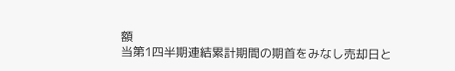額
当第1四半期連結累計期間の期首をみなし売却日と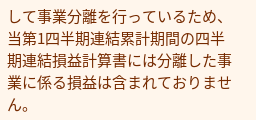して事業分離を行っているため、当第1四半期連結累計期間の四半期連結損益計算書には分離した事業に係る損益は含まれておりません。